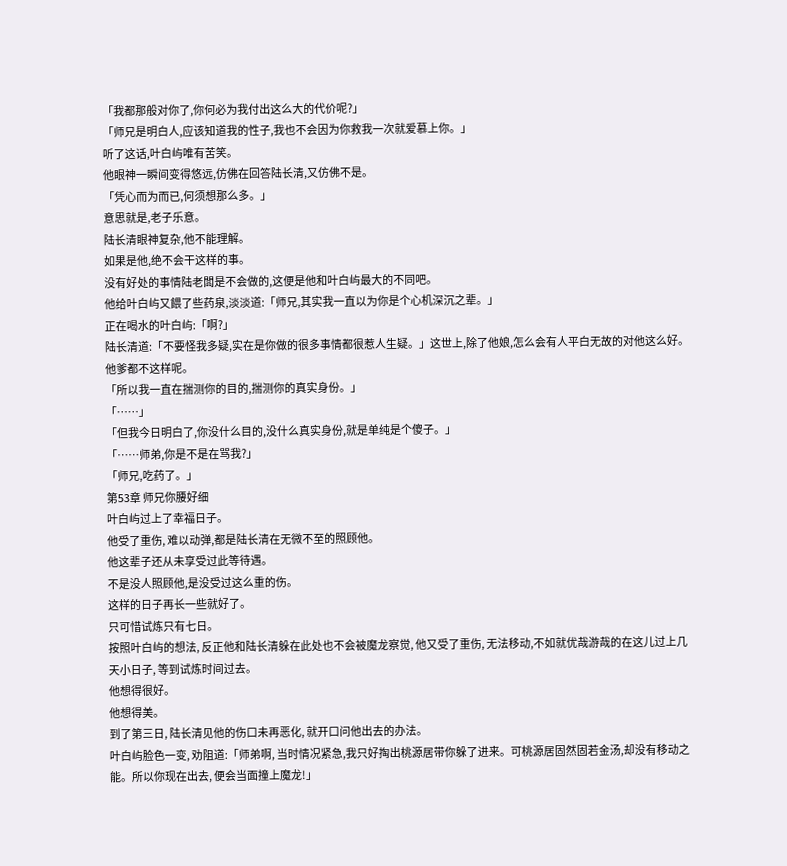「我都那般对你了,你何必为我付出这么大的代价呢?」
「师兄是明白人,应该知道我的性子,我也不会因为你救我一次就爱慕上你。」
听了这话,叶白屿唯有苦笑。
他眼神一瞬间变得悠远,仿佛在回答陆长清,又仿佛不是。
「凭心而为而已,何须想那么多。」
意思就是,老子乐意。
陆长清眼神复杂,他不能理解。
如果是他,绝不会干这样的事。
没有好处的事情陆老闆是不会做的,这便是他和叶白屿最大的不同吧。
他给叶白屿又餵了些药泉,淡淡道:「师兄,其实我一直以为你是个心机深沉之辈。」
正在喝水的叶白屿:「啊?」
陆长清道:「不要怪我多疑,实在是你做的很多事情都很惹人生疑。」这世上,除了他娘,怎么会有人平白无故的对他这么好。他爹都不这样呢。
「所以我一直在揣测你的目的,揣测你的真实身份。」
「……」
「但我今日明白了,你没什么目的,没什么真实身份,就是单纯是个傻子。」
「……师弟,你是不是在骂我?」
「师兄,吃药了。」
第53章 师兄你腰好细
叶白屿过上了幸福日子。
他受了重伤, 难以动弹,都是陆长清在无微不至的照顾他。
他这辈子还从未享受过此等待遇。
不是没人照顾他,是没受过这么重的伤。
这样的日子再长一些就好了。
只可惜试炼只有七日。
按照叶白屿的想法, 反正他和陆长清躲在此处也不会被魔龙察觉, 他又受了重伤, 无法移动,不如就优哉游哉的在这儿过上几天小日子, 等到试炼时间过去。
他想得很好。
他想得美。
到了第三日, 陆长清见他的伤口未再恶化, 就开口问他出去的办法。
叶白屿脸色一变, 劝阻道:「师弟啊, 当时情况紧急,我只好掏出桃源居带你躲了进来。可桃源居固然固若金汤,却没有移动之能。所以你现在出去, 便会当面撞上魔龙!」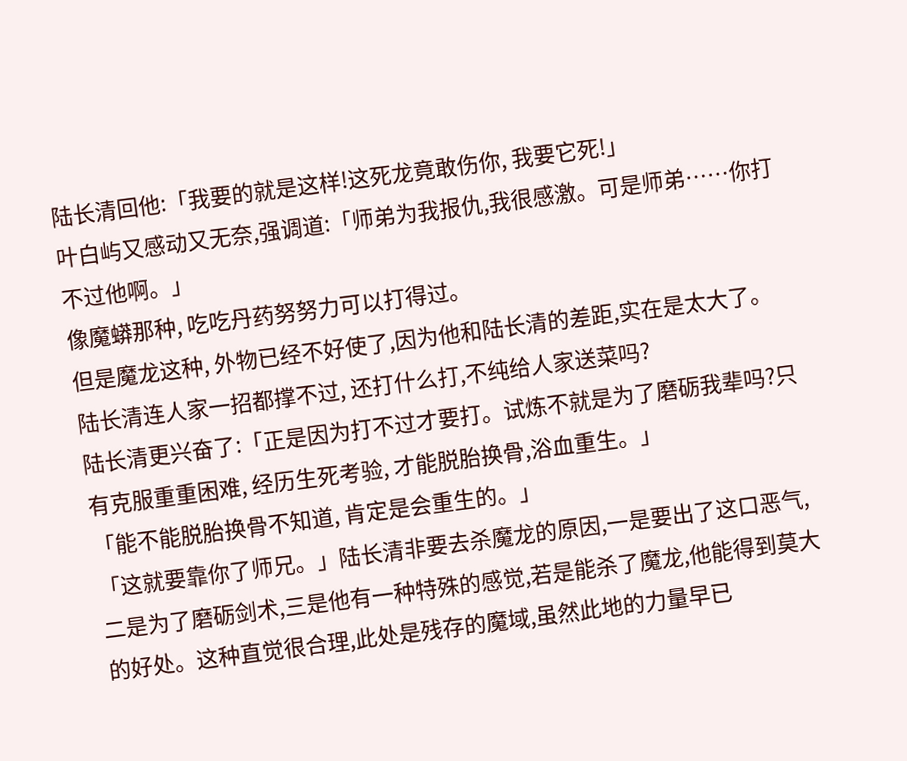陆长清回他:「我要的就是这样!这死龙竟敢伤你, 我要它死!」
叶白屿又感动又无奈,强调道:「师弟为我报仇,我很感激。可是师弟……你打不过他啊。」
像魔蟒那种, 吃吃丹药努努力可以打得过。
但是魔龙这种, 外物已经不好使了,因为他和陆长清的差距,实在是太大了。
陆长清连人家一招都撑不过, 还打什么打,不纯给人家送菜吗?
陆长清更兴奋了:「正是因为打不过才要打。试炼不就是为了磨砺我辈吗?只有克服重重困难, 经历生死考验, 才能脱胎换骨,浴血重生。」
「能不能脱胎换骨不知道, 肯定是会重生的。」
「这就要靠你了师兄。」陆长清非要去杀魔龙的原因,一是要出了这口恶气,二是为了磨砺剑术,三是他有一种特殊的感觉,若是能杀了魔龙,他能得到莫大的好处。这种直觉很合理,此处是残存的魔域,虽然此地的力量早已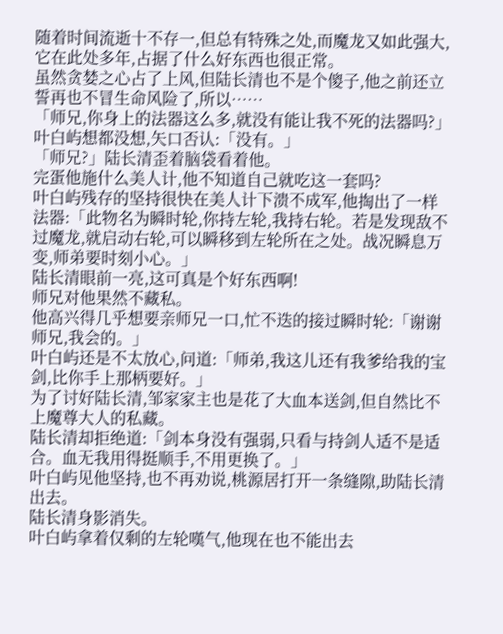随着时间流逝十不存一,但总有特殊之处,而魔龙又如此强大,它在此处多年,占据了什么好东西也很正常。
虽然贪婪之心占了上风,但陆长清也不是个傻子,他之前还立誓再也不冒生命风险了,所以……
「师兄,你身上的法器这么多,就没有能让我不死的法器吗?」
叶白屿想都没想,矢口否认:「没有。」
「师兄?」陆长清歪着脑袋看着他。
完蛋他施什么美人计,他不知道自己就吃这一套吗?
叶白屿残存的坚持很快在美人计下溃不成军,他掏出了一样法器:「此物名为瞬时轮,你持左轮,我持右轮。若是发现敌不过魔龙,就启动右轮,可以瞬移到左轮所在之处。战况瞬息万变,师弟要时刻小心。」
陆长清眼前一亮,这可真是个好东西啊!
师兄对他果然不藏私。
他高兴得几乎想要亲师兄一口,忙不迭的接过瞬时轮:「谢谢师兄,我会的。」
叶白屿还是不太放心,问道:「师弟,我这儿还有我爹给我的宝剑,比你手上那柄要好。」
为了讨好陆长清,邹家家主也是花了大血本送剑,但自然比不上魔尊大人的私藏。
陆长清却拒绝道:「剑本身没有强弱,只看与持剑人适不是适合。血无我用得挺顺手,不用更换了。」
叶白屿见他坚持,也不再劝说,桃源居打开一条缝隙,助陆长清出去。
陆长清身影消失。
叶白屿拿着仅剩的左轮嘆气,他现在也不能出去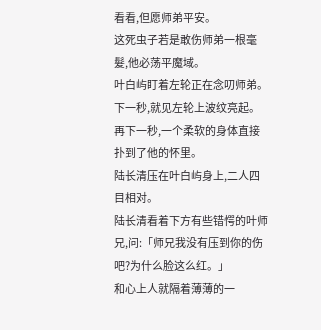看看,但愿师弟平安。
这死虫子若是敢伤师弟一根毫髮,他必荡平魔域。
叶白屿盯着左轮正在念叨师弟。
下一秒,就见左轮上波纹亮起。
再下一秒,一个柔软的身体直接扑到了他的怀里。
陆长清压在叶白屿身上,二人四目相对。
陆长清看着下方有些错愕的叶师兄,问:「师兄我没有压到你的伤吧?为什么脸这么红。」
和心上人就隔着薄薄的一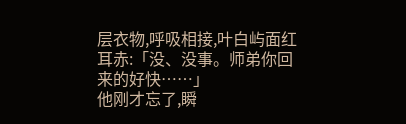层衣物,呼吸相接,叶白屿面红耳赤:「没、没事。师弟你回来的好快……」
他刚才忘了,瞬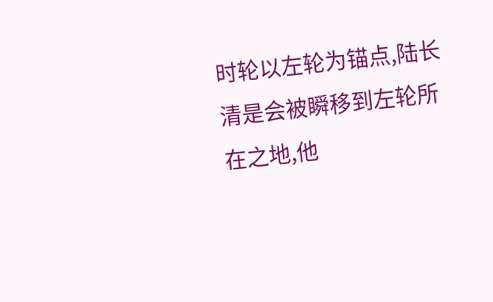时轮以左轮为锚点,陆长清是会被瞬移到左轮所在之地,他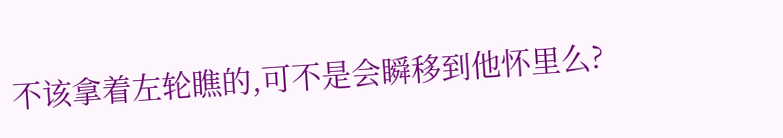不该拿着左轮瞧的,可不是会瞬移到他怀里么?